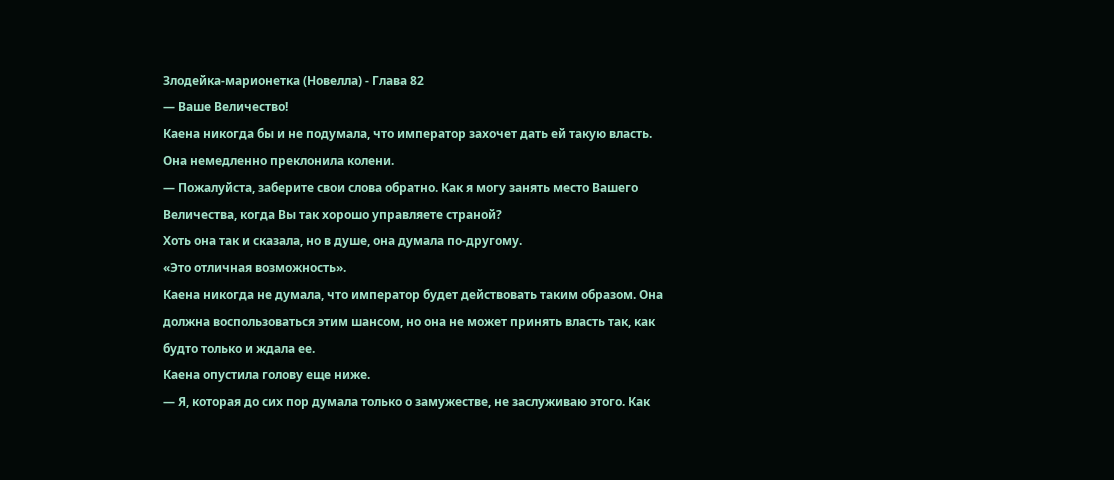Злодейка-марионетка (Новелла) - Глава 82
— Ваше Величество!
Каена никогда бы и не подумала, что император захочет дать ей такую власть. Она немедленно преклонила колени.
— Пожалуйста, заберите свои слова обратно. Как я могу занять место Вашего Величества, когда Вы так хорошо управляете страной?
Хоть она так и сказала, но в душе, она думала по-другому.
«Это отличная возможность».
Каена никогда не думала, что император будет действовать таким образом. Она должна воспользоваться этим шансом, но она не может принять власть так, как будто только и ждала ее.
Каена опустила голову еще ниже.
— Я, которая до сих пор думала только о замужестве, не заслуживаю этого. Как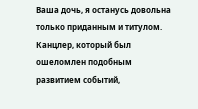Ваша дочь, я останусь довольна только приданным и титулом.
Канцлер, который был ошеломлен подобным развитием событий,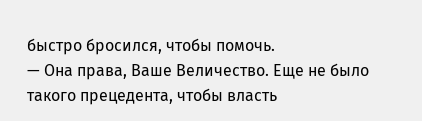быстро бросился, чтобы помочь.
— Она права, Ваше Величество. Еще не было такого прецедента, чтобы власть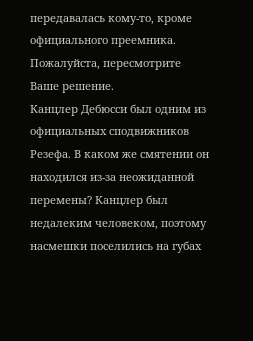передавалась кому-то, кроме официального преемника. Пожалуйста, пересмотрите Ваше решение.
Канцлер Дебюсси был одним из официальных сподвижников Резефа. В каком же смятении он находился из-за неожиданной перемены? Канцлер был недалеким человеком, поэтому насмешки поселились на губах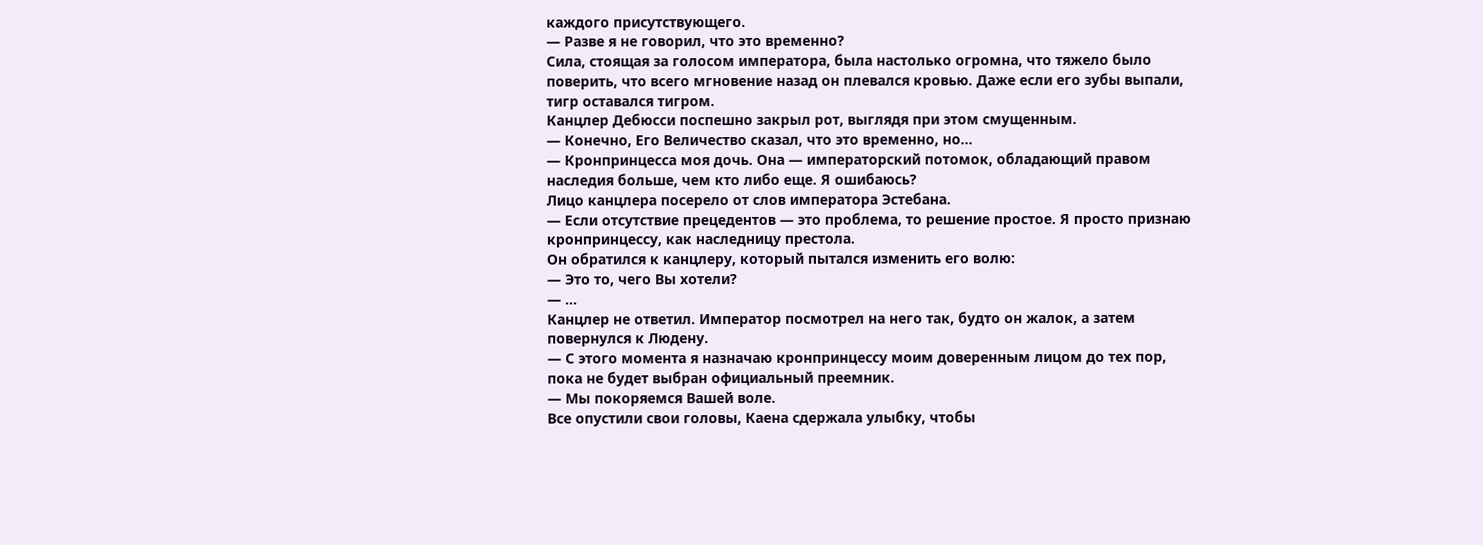каждого присутствующего.
— Разве я не говорил, что это временно?
Сила, стоящая за голосом императора, была настолько огромна, что тяжело было поверить, что всего мгновение назад он плевался кровью. Даже если его зубы выпали, тигр оставался тигром.
Канцлер Дебюсси поспешно закрыл рот, выглядя при этом смущенным.
— Конечно, Его Величество сказал, что это временно, но…
— Кронпринцесса моя дочь. Она — императорский потомок, обладающий правом наследия больше, чем кто либо еще. Я ошибаюсь?
Лицо канцлера посерело от слов императора Эстебана.
— Если отсутствие прецедентов — это проблема, то решение простое. Я просто признаю кронпринцессу, как наследницу престола.
Он обратился к канцлеру, который пытался изменить его волю:
— Это то, чего Вы хотели?
— …
Канцлер не ответил. Император посмотрел на него так, будто он жалок, а затем повернулся к Людену.
— С этого момента я назначаю кронпринцессу моим доверенным лицом до тех пор, пока не будет выбран официальный преемник.
— Мы покоряемся Вашей воле.
Все опустили свои головы, Каена сдержала улыбку, чтобы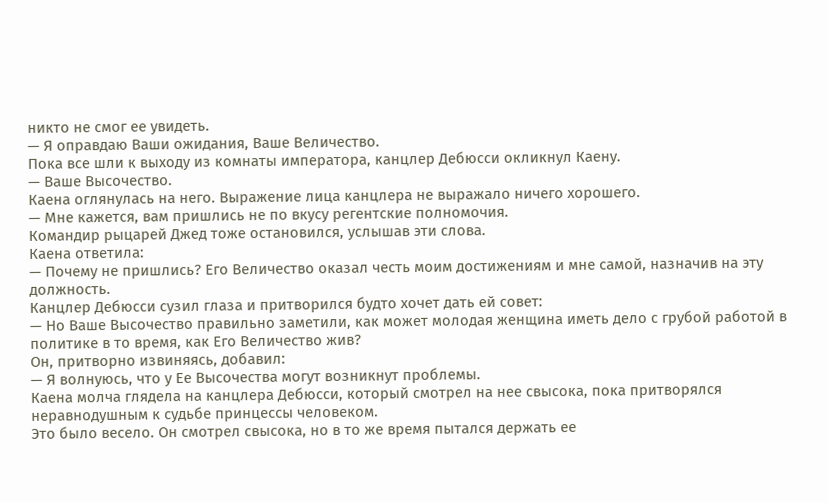никто не смог ее увидеть.
— Я оправдаю Ваши ожидания, Ваше Величество.
Пока все шли к выходу из комнаты императора, канцлер Дебюсси окликнул Каену.
— Ваше Высочество.
Каена оглянулась на него. Выражение лица канцлера не выражало ничего хорошего.
— Мне кажется, вам пришлись не по вкусу регентские полномочия.
Командир рыцарей Джед тоже остановился, услышав эти слова.
Каена ответила:
— Почему не пришлись? Его Величество оказал честь моим достижениям и мне самой, назначив на эту должность.
Канцлер Дебюсси сузил глаза и притворился будто хочет дать ей совет:
— Но Ваше Высочество правильно заметили, как может молодая женщина иметь дело с грубой работой в политике в то время, как Его Величество жив?
Он, притворно извиняясь, добавил:
— Я волнуюсь, что у Ее Высочества могут возникнут проблемы.
Каена молча глядела на канцлера Дебюсси, который смотрел на нее свысока, пока притворялся неравнодушным к судьбе принцессы человеком.
Это было весело. Он смотрел свысока, но в то же время пытался держать ее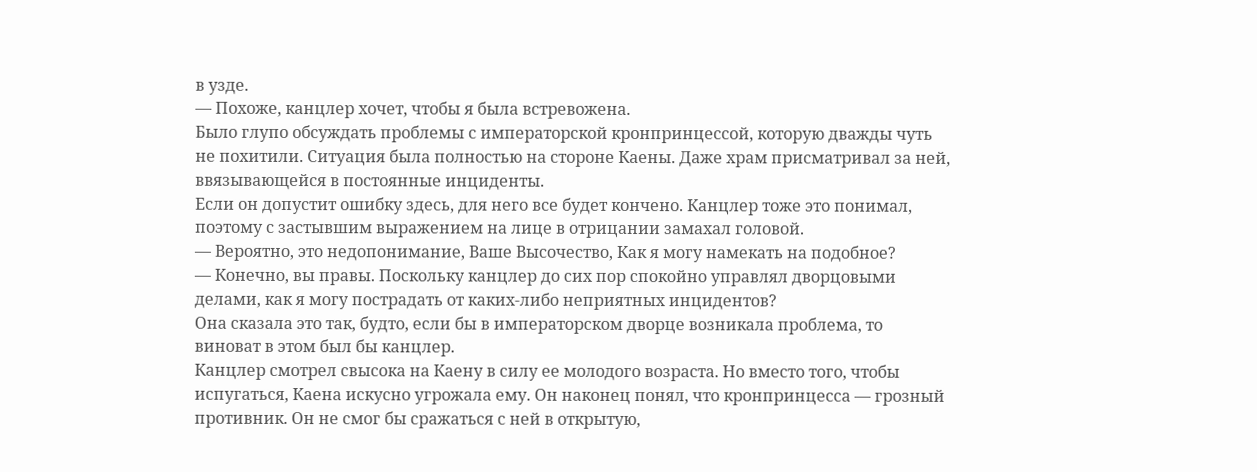в узде.
— Похоже, канцлер хочет, чтобы я была встревожена.
Было глупо обсуждать проблемы с императорской кронпринцессой, которую дважды чуть не похитили. Ситуация была полностью на стороне Каены. Даже храм присматривал за ней, ввязывающейся в постоянные инциденты.
Если он допустит ошибку здесь, для него все будет кончено. Канцлер тоже это понимал, поэтому с застывшим выражением на лице в отрицании замахал головой.
— Вероятно, это недопонимание, Ваше Высочество, Как я могу намекать на подобное?
— Конечно, вы правы. Поскольку канцлер до сих пор спокойно управлял дворцовыми делами, как я могу пострадать от каких-либо неприятных инцидентов?
Она сказала это так, будто, если бы в императорском дворце возникала проблема, то виноват в этом был бы канцлер.
Канцлер смотрел свысока на Каену в силу ее молодого возраста. Но вместо того, чтобы испугаться, Каена искусно угрожала ему. Он наконец понял, что кронпринцесса — грозный противник. Он не смог бы сражаться с ней в открытую,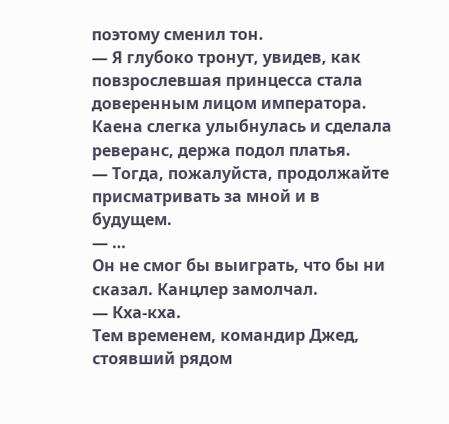поэтому сменил тон.
— Я глубоко тронут, увидев, как повзрослевшая принцесса стала доверенным лицом императора.
Каена слегка улыбнулась и сделала реверанс, держа подол платья.
— Тогда, пожалуйста, продолжайте присматривать за мной и в будущем.
— …
Он не смог бы выиграть, что бы ни сказал. Канцлер замолчал.
— Кха-кха.
Тем временем, командир Джед, стоявший рядом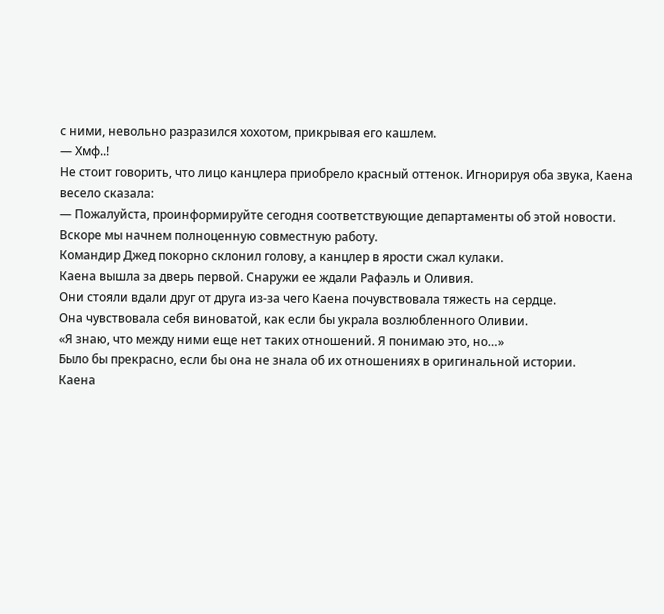с ними, невольно разразился хохотом, прикрывая его кашлем.
— Хмф..!
Не стоит говорить, что лицо канцлера приобрело красный оттенок. Игнорируя оба звука, Каена весело сказала:
— Пожалуйста, проинформируйте сегодня соответствующие департаменты об этой новости. Вскоре мы начнем полноценную совместную работу.
Командир Джед покорно склонил голову, а канцлер в ярости сжал кулаки.
Каена вышла за дверь первой. Снаружи ее ждали Рафаэль и Оливия.
Они стояли вдали друг от друга из-за чего Каена почувствовала тяжесть на сердце.
Она чувствовала себя виноватой, как если бы украла возлюбленного Оливии.
«Я знаю, что между ними еще нет таких отношений. Я понимаю это, но…»
Было бы прекрасно, если бы она не знала об их отношениях в оригинальной истории.
Каена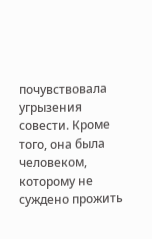почувствовала угрызения совести. Кроме того, она была человеком, которому не суждено прожить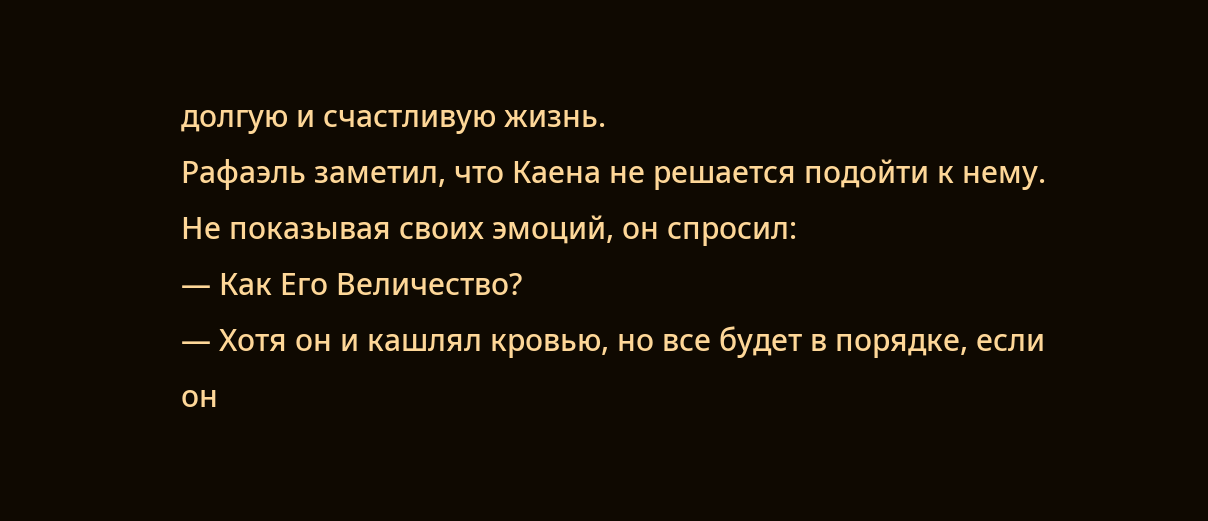долгую и счастливую жизнь.
Рафаэль заметил, что Каена не решается подойти к нему. Не показывая своих эмоций, он спросил:
— Как Его Величество?
— Хотя он и кашлял кровью, но все будет в порядке, если он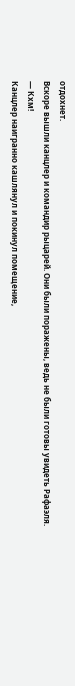отдохнет.
Вскоре вышли канцлер и командир рыцарей. Они были поражены, ведь не были готовы увидеть Рафаэля.
— Кхм!
Канцлер наигранно кашлянул и покинул помещение,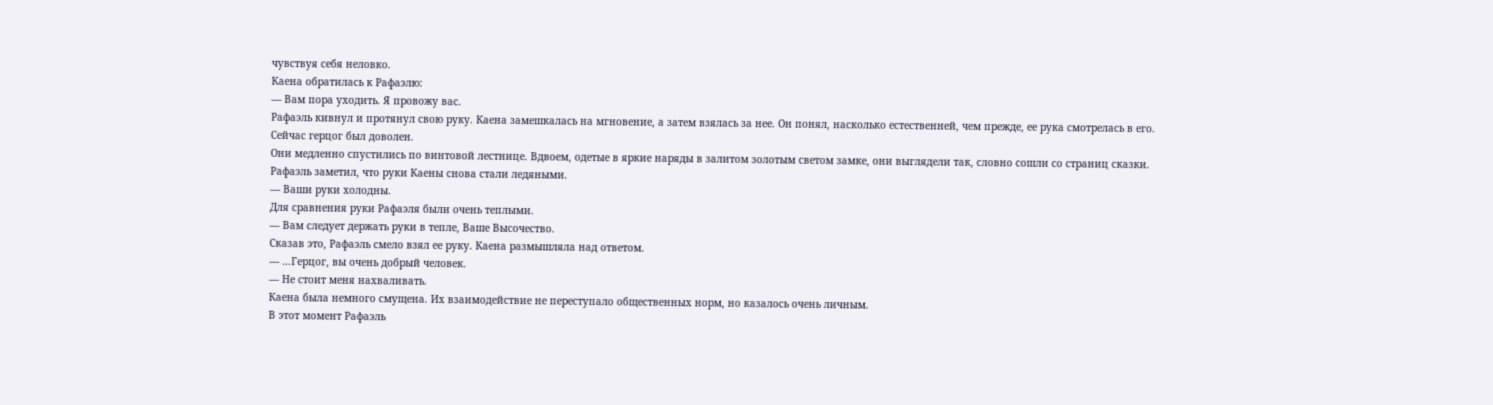чувствуя себя неловко.
Каена обратилась к Рафаэлю:
— Вам пора уходить. Я провожу вас.
Рафаэль кивнул и протянул свою руку. Каена замешкалась на мгновение, а затем взялась за нее. Он понял, насколько естественней, чем прежде, ее рука смотрелась в его.
Сейчас герцог был доволен.
Они медленно спустились по винтовой лестнице. Вдвоем, одетые в яркие наряды в залитом золотым светом замке, они выглядели так, словно сошли со страниц сказки.
Рафаэль заметил, что руки Каены снова стали ледяными.
— Ваши руки холодны.
Для сравнения руки Рафаэля были очень теплыми.
— Вам следует держать руки в тепле, Ваше Высочество.
Сказав это, Рафаэль смело взял ее руку. Каена размышляла над ответом.
— …Герцог, вы очень добрый человек.
— Не стоит меня нахваливать.
Каена была немного смущена. Их взаимодействие не переступало общественных норм, но казалось очень личным.
В этот момент Рафаэль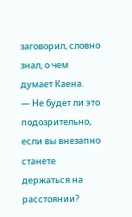заговорил, словно знал, о чем думает Каена.
— Не будет ли это подозрительно, если вы внезапно станете держаться на расстоянии?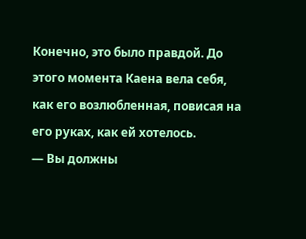Конечно, это было правдой. До этого момента Каена вела себя, как его возлюбленная, повисая на его руках, как ей хотелось.
— Вы должны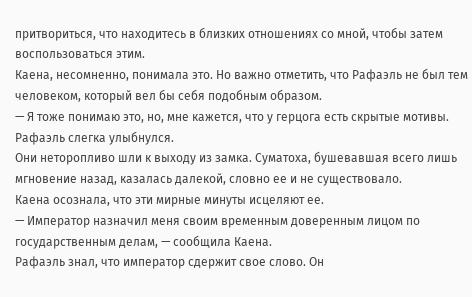притвориться, что находитесь в близких отношениях со мной, чтобы затем воспользоваться этим.
Каена, несомненно, понимала это. Но важно отметить, что Рафаэль не был тем человеком, который вел бы себя подобным образом.
— Я тоже понимаю это, но, мне кажется, что у герцога есть скрытые мотивы.
Рафаэль слегка улыбнулся.
Они неторопливо шли к выходу из замка. Суматоха, бушевавшая всего лишь мгновение назад, казалась далекой, словно ее и не существовало.
Каена осознала, что эти мирные минуты исцеляют ее.
— Император назначил меня своим временным доверенным лицом по государственным делам, — сообщила Каена.
Рафаэль знал, что император сдержит свое слово. Он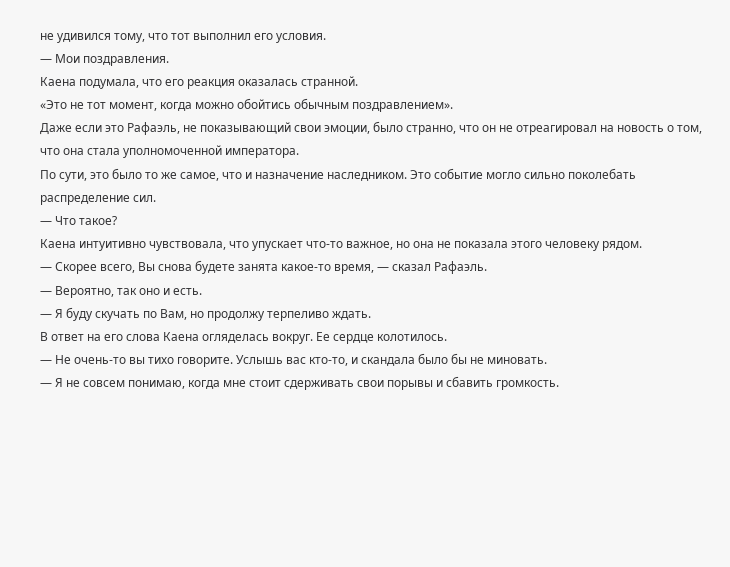не удивился тому, что тот выполнил его условия.
— Мои поздравления.
Каена подумала, что его реакция оказалась странной.
«Это не тот момент, когда можно обойтись обычным поздравлением».
Даже если это Рафаэль, не показывающий свои эмоции, было странно, что он не отреагировал на новость о том, что она стала уполномоченной императора.
По сути, это было то же самое, что и назначение наследником. Это событие могло сильно поколебать распределение сил.
— Что такое?
Каена интуитивно чувствовала, что упускает что-то важное, но она не показала этого человеку рядом.
— Скорее всего, Вы снова будете занята какое-то время, — сказал Рафаэль.
— Вероятно, так оно и есть.
— Я буду скучать по Вам, но продолжу терпеливо ждать.
В ответ на его слова Каена огляделась вокруг. Ее сердце колотилось.
— Не очень-то вы тихо говорите. Услышь вас кто-то, и скандала было бы не миновать.
— Я не совсем понимаю, когда мне стоит сдерживать свои порывы и сбавить громкость.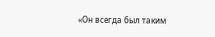«Он всегда был таким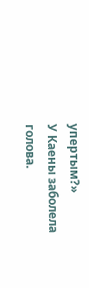упертым?»
У Каены заболела голова.